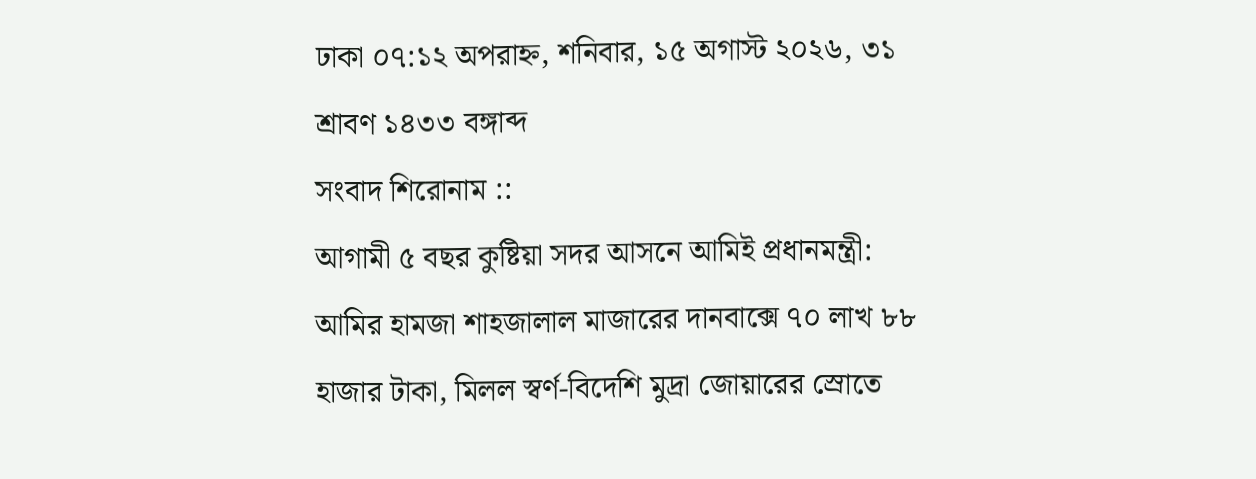ঢাকা ০৭:১২ অপরাহ্ন, শনিবার, ১৫ অগাস্ট ২০২৬, ৩১ শ্রাবণ ১৪৩৩ বঙ্গাব্দ
সংবাদ শিরোনাম ::
আগামী ৫ বছর কুষ্টিয়া সদর আসনে আমিই প্রধানমন্ত্রী: আমির হামজা শাহজালাল মাজারের দানবাক্সে ৭০ লাখ ৮৮ হাজার টাকা, মিলল স্বর্ণ-বিদেশি মুদ্রা জোয়ারের স্রোতে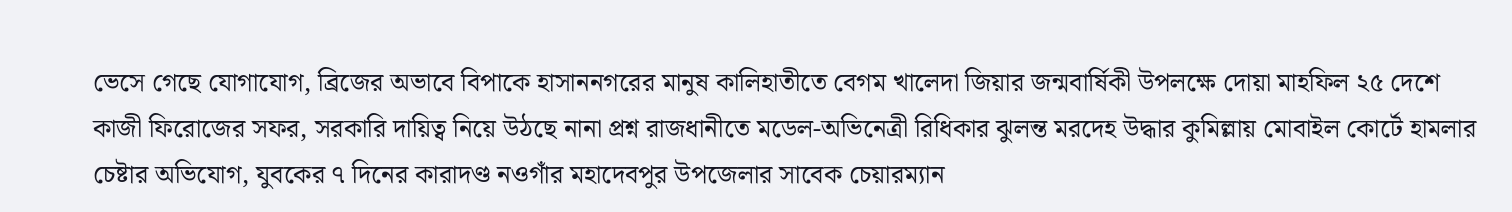ভেসে গেছে যোগাযোগ, ব্রিজের অভাবে বিপাকে হাসাননগরের মানুষ কালিহাতীতে বেগম খালেদা জিয়ার জন্মবার্ষিকী উপলক্ষে দোয়া মাহফিল ২৫ দেশে কাজী ফিরোজের সফর, সরকারি দায়িত্ব নিয়ে উঠছে নানা প্রশ্ন রাজধানীতে মডেল-অভিনেত্রী রিধিকার ঝুলন্ত মরদেহ উদ্ধার কুমিল্লায় মোবাইল কোর্টে হামলার চেষ্টার অভিযোগ, যুবকের ৭ দিনের কারাদণ্ড নওগাঁর মহাদেবপুর উপজেলার সাবেক চেয়ারম্যান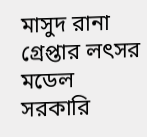মাসুদ রানা গ্রেপ্তার লৎসর মডেল সরকারি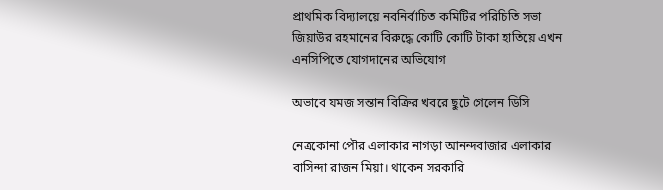প্রাথমিক বিদ্যালয়ে নবনির্বাচিত কমিটির পরিচিতি সভা জিয়াউর রহমানের বিরুদ্ধে কোটি কোটি টাকা হাতিয়ে এখন এনসিপিতে যোগদানের অভিযোগ

অভাবে যমজ সন্তান বিক্রির খবরে ছুটে গেলেন ডিসি

নেত্রকোনা পৌর এলাকার নাগড়া আনন্দবাজার এলাকার বাসিন্দা রাজন মিয়া। থাকেন সরকারি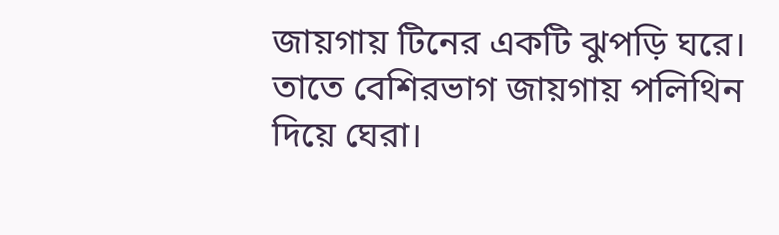জায়গায় টিনের একটি ঝুপড়ি ঘরে। তাতে বেশিরভাগ জায়গায় পলিথিন দিয়ে ঘেরা।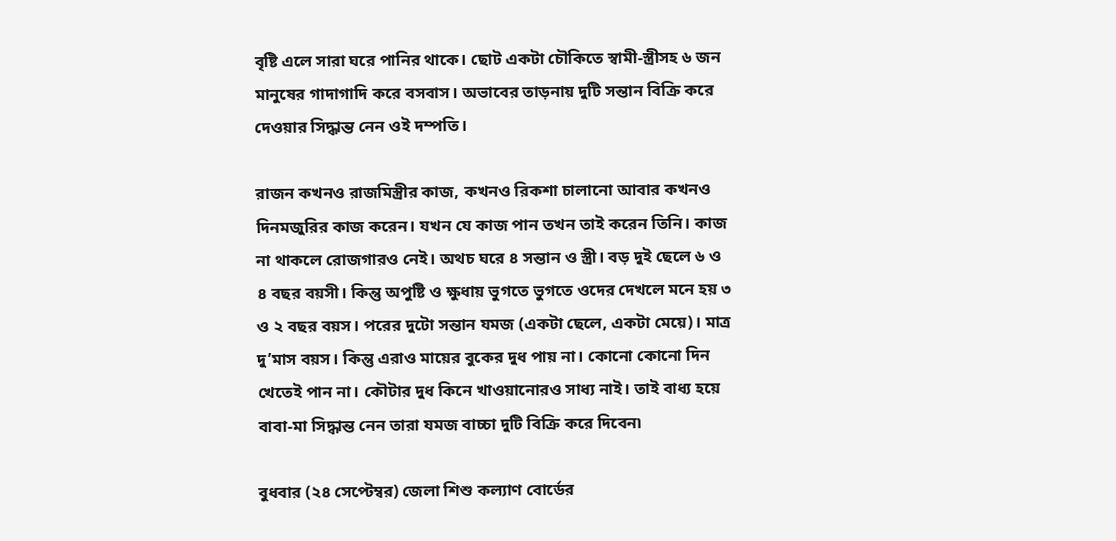বৃষ্টি এলে সারা ঘরে পানির থাকে। ছোট একটা চৌকিতে স্বামী-স্ত্রীসহ ৬ জন মানুষের গাদাগাদি করে বসবাস। অভাবের তাড়নায় দুটি সন্তান বিক্রি করে দেওয়ার সিদ্ধান্ত নেন ওই দম্পতি।

রাজন কখনও রাজমিস্ত্রীর কাজ, কখনও রিকশা চালানো আবার কখনও দিনমজুরির কাজ করেন। যখন যে কাজ পান তখন তাই করেন তিনি। কাজ না থাকলে রোজগারও নেই। অথচ ঘরে ৪ সন্তান ও স্ত্রী। বড় দুই ছেলে ৬ ও ৪ বছর বয়সী। কিন্তু অপুষ্টি ও ক্ষুধায় ভুগতে ভুগতে ওদের দেখলে মনে হয় ৩ ও ২ বছর বয়স। পরের দুটো সন্তান যমজ (একটা ছেলে, একটা মেয়ে)। মাত্র দু’মাস বয়স। কিন্তু এরাও মায়ের বুকের দুধ পায় না। কোনো কোনো দিন খেতেই পান না। কৌটার দুধ কিনে খাওয়ানোরও সাধ্য নাই। তাই বাধ্য হয়ে বাবা-মা সিদ্ধান্ত নেন তারা যমজ বাচ্চা দুটি বিক্রি করে দিবেন৷

বুধবার (২৪ সেপ্টেম্বর) জেলা শিশু কল্যাণ বোর্ডের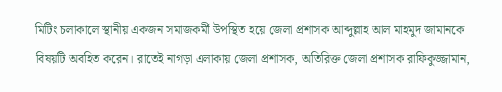মিটিং চলাকালে স্থানীয় একজন সমাজকর্মী উপস্থিত হয়ে জেলা প্রশাসক আব্দুল্লাহ আল মাহমুদ জামানকে বিষয়টি অবহিত করেন। রাতেই নাগড়া এলাকায় জেলা প্রশাসক, অতিরিক্ত জেলা প্রশাসক রাফিকুজ্জামান,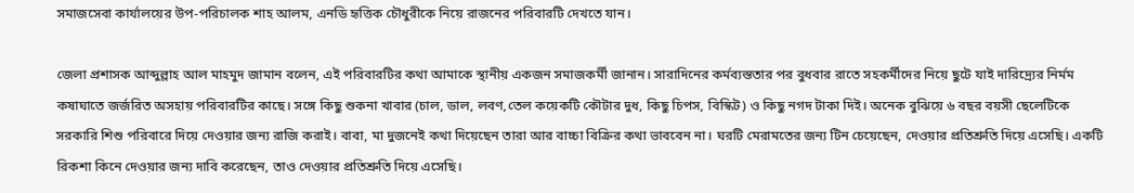সমাজসেবা কার্যালয়ের উপ-পরিচালক শাহ আলম, এনডি হৃত্তিক চৌধুরীকে নিয়ে রাজনের পরিবারটি দেখতে যান।

জেলা প্রশাসক আব্দুল্লাহ আল মাহমুদ জামান বলেন, এই পরিবারটির কথা আমাকে স্থানীয় একজন সমাজকর্মী জানান। সারাদিনের কর্মব্যস্ততার পর বুধবার রাতে সহকর্মীদের নিয়ে ছুটে যাই দারিদ্র্যের নির্মম কষাঘাতে জর্জরিত অসহায় পরিবারটির কাছে। সঙ্গে কিছু শুকনা খাবার (চাল, ডাল, লবণ,তেল কয়েকটি কৌটার দুধ, কিছু চিপস, বিস্কিট) ও কিছু নগদ টাকা দিই। অনেক বুঝিয়ে ৬ বছর বয়সী ছেলেটিকে সরকারি শিশু পরিবারে দিয়ে দেওয়ার জন্য রাজি করাই। বাবা, মা দুজনেই কথা দিয়েছেন তারা আর বাচ্চা বিক্রির কথা ভাববেন না। ঘরটি মেরামতের জন্য টিন চেয়েছেন, দেওয়ার প্রতিশ্রুতি দিয়ে এসেছি। একটি রিকশা কিনে দেওয়ার জন্য দাবি করেছেন, তাও দেওয়ার প্রতিশ্রুতি দিয়ে এসেছি।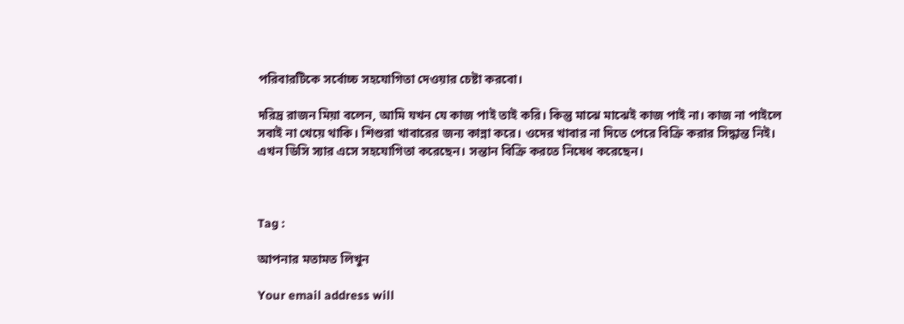পরিবারটিকে সর্বোচ্চ সহযোগিতা দেওয়ার চেষ্টা করবো।

দরিদ্র রাজন মিয়া বলেন, আমি যখন যে কাজ পাই তাই করি। কিন্তু মাঝে মাঝেই কাজ পাই না। কাজ না পাইলে সবাই না খেয়ে থাকি। শিশুরা খাবারের জন্য কান্না করে। ওদের খাবার না দিতে পেরে বিক্রি করার সিদ্ধান্ত নিই। এখন ডিসি স্যার এসে সহযোগিতা করেছেন। সন্তান বিক্রি করতে নিষেধ করেছেন।



Tag :

আপনার মতামত লিখুন

Your email address will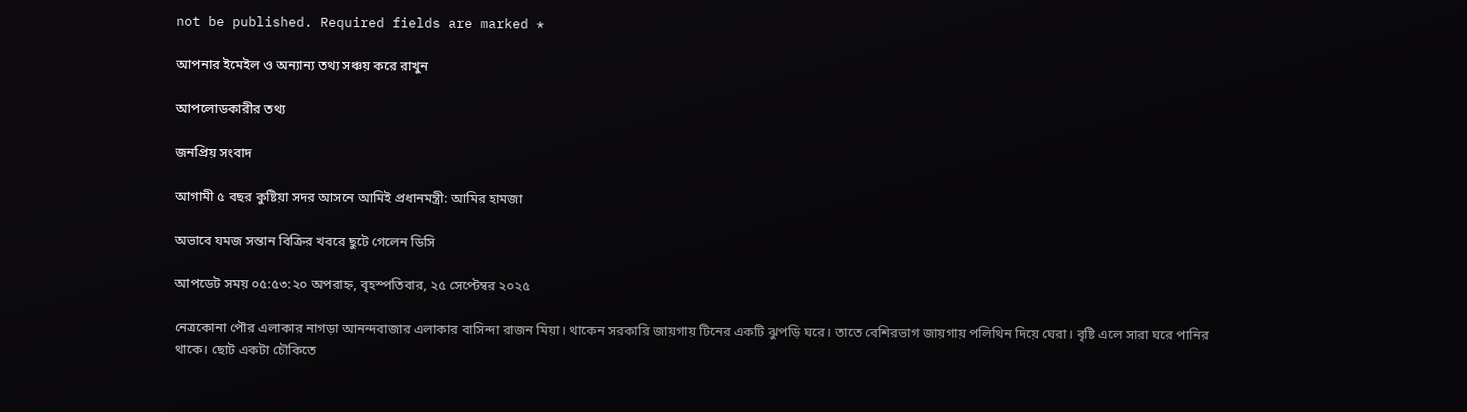not be published. Required fields are marked *

আপনার ইমেইল ও অন্যান্য তথ্য সঞ্চয় করে রাখুন

আপলোডকারীর তথ্য

জনপ্রিয় সংবাদ

আগামী ৫ বছর কুষ্টিয়া সদর আসনে আমিই প্রধানমন্ত্রী: আমির হামজা

অভাবে যমজ সন্তান বিক্রির খবরে ছুটে গেলেন ডিসি

আপডেট সময় ০৫:৫৩:২০ অপরাহ্ন, বৃহস্পতিবার, ২৫ সেপ্টেম্বর ২০২৫

নেত্রকোনা পৌর এলাকার নাগড়া আনন্দবাজার এলাকার বাসিন্দা রাজন মিয়া। থাকেন সরকারি জায়গায় টিনের একটি ঝুপড়ি ঘরে। তাতে বেশিরভাগ জায়গায় পলিথিন দিয়ে ঘেরা। বৃষ্টি এলে সারা ঘরে পানির থাকে। ছোট একটা চৌকিতে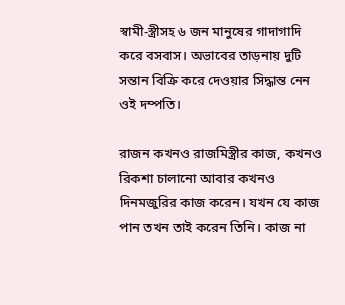স্বামী-স্ত্রীসহ ৬ জন মানুষের গাদাগাদি করে বসবাস। অভাবের তাড়নায় দুটি সন্তান বিক্রি করে দেওয়ার সিদ্ধান্ত নেন ওই দম্পতি।

রাজন কখনও রাজমিস্ত্রীর কাজ, কখনও রিকশা চালানো আবার কখনও দিনমজুরির কাজ করেন। যখন যে কাজ পান তখন তাই করেন তিনি। কাজ না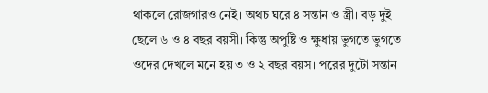থাকলে রোজগারও নেই। অথচ ঘরে ৪ সন্তান ও স্ত্রী। বড় দুই ছেলে ৬ ও ৪ বছর বয়সী। কিন্তু অপুষ্টি ও ক্ষুধায় ভুগতে ভুগতে ওদের দেখলে মনে হয় ৩ ও ২ বছর বয়স। পরের দুটো সন্তান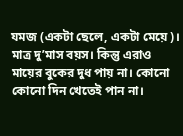যমজ (একটা ছেলে, একটা মেয়ে)। মাত্র দু’মাস বয়স। কিন্তু এরাও মায়ের বুকের দুধ পায় না। কোনো কোনো দিন খেতেই পান না।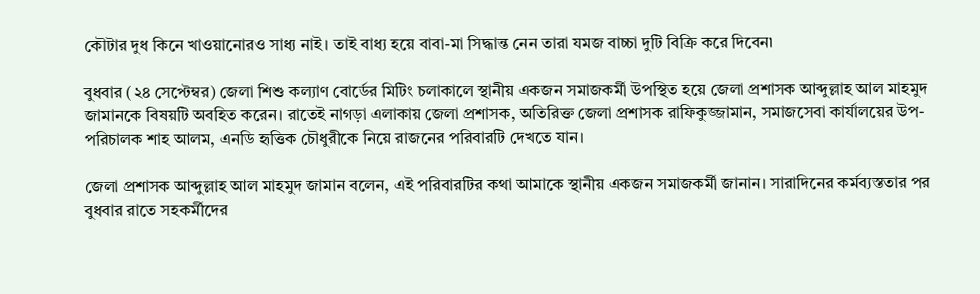কৌটার দুধ কিনে খাওয়ানোরও সাধ্য নাই। তাই বাধ্য হয়ে বাবা-মা সিদ্ধান্ত নেন তারা যমজ বাচ্চা দুটি বিক্রি করে দিবেন৷

বুধবার (২৪ সেপ্টেম্বর) জেলা শিশু কল্যাণ বোর্ডের মিটিং চলাকালে স্থানীয় একজন সমাজকর্মী উপস্থিত হয়ে জেলা প্রশাসক আব্দুল্লাহ আল মাহমুদ জামানকে বিষয়টি অবহিত করেন। রাতেই নাগড়া এলাকায় জেলা প্রশাসক, অতিরিক্ত জেলা প্রশাসক রাফিকুজ্জামান, সমাজসেবা কার্যালয়ের উপ-পরিচালক শাহ আলম, এনডি হৃত্তিক চৌধুরীকে নিয়ে রাজনের পরিবারটি দেখতে যান।

জেলা প্রশাসক আব্দুল্লাহ আল মাহমুদ জামান বলেন, এই পরিবারটির কথা আমাকে স্থানীয় একজন সমাজকর্মী জানান। সারাদিনের কর্মব্যস্ততার পর বুধবার রাতে সহকর্মীদের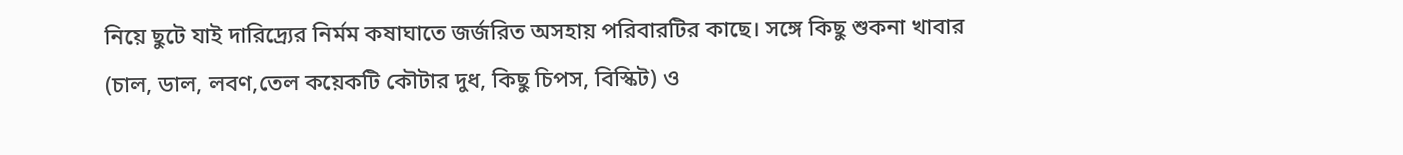নিয়ে ছুটে যাই দারিদ্র্যের নির্মম কষাঘাতে জর্জরিত অসহায় পরিবারটির কাছে। সঙ্গে কিছু শুকনা খাবার (চাল, ডাল, লবণ,তেল কয়েকটি কৌটার দুধ, কিছু চিপস, বিস্কিট) ও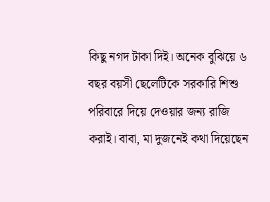কিছু নগদ টাকা দিই। অনেক বুঝিয়ে ৬ বছর বয়সী ছেলেটিকে সরকারি শিশু পরিবারে দিয়ে দেওয়ার জন্য রাজি করাই। বাবা, মা দুজনেই কথা দিয়েছেন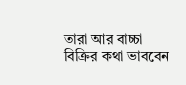তারা আর বাচ্চা বিক্রির কথা ভাববেন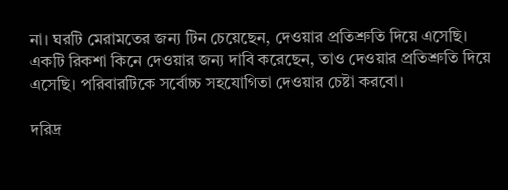না। ঘরটি মেরামতের জন্য টিন চেয়েছেন, দেওয়ার প্রতিশ্রুতি দিয়ে এসেছি। একটি রিকশা কিনে দেওয়ার জন্য দাবি করেছেন, তাও দেওয়ার প্রতিশ্রুতি দিয়ে এসেছি। পরিবারটিকে সর্বোচ্চ সহযোগিতা দেওয়ার চেষ্টা করবো।

দরিদ্র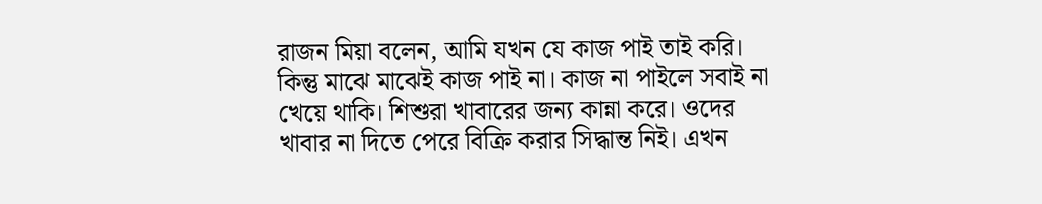রাজন মিয়া বলেন, আমি যখন যে কাজ পাই তাই করি। কিন্তু মাঝে মাঝেই কাজ পাই না। কাজ না পাইলে সবাই না খেয়ে থাকি। শিশুরা খাবারের জন্য কান্না করে। ওদের খাবার না দিতে পেরে বিক্রি করার সিদ্ধান্ত নিই। এখন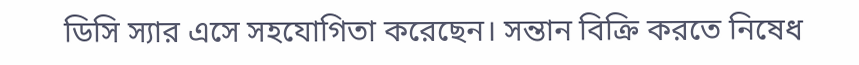ডিসি স্যার এসে সহযোগিতা করেছেন। সন্তান বিক্রি করতে নিষেধ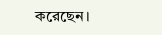করেছেন।